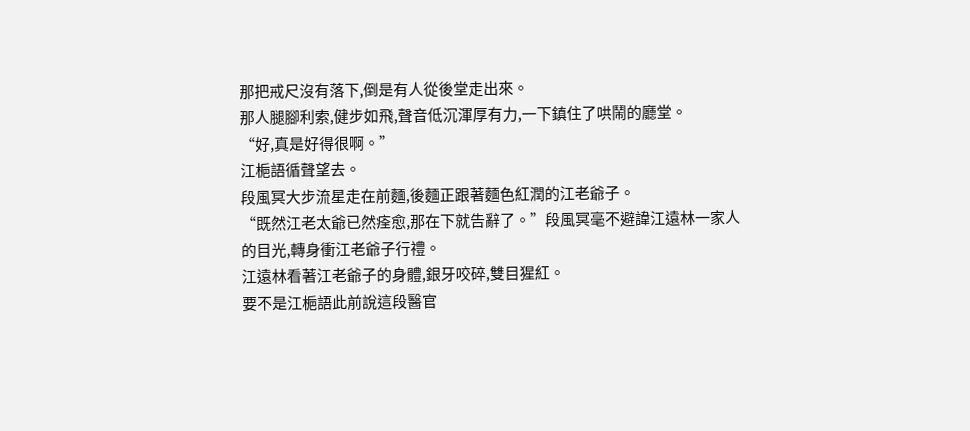那把戒尺沒有落下,倒是有人從後堂走出來。
那人腿腳利索,健步如飛,聲音低沉渾厚有力,一下鎮住了哄鬧的廳堂。
“好,真是好得很啊。”
江梔語循聲望去。
段風冥大步流星走在前麵,後麵正跟著麵色紅潤的江老爺子。
“既然江老太爺已然痊愈,那在下就告辭了。”段風冥毫不避諱江遠林一家人的目光,轉身衝江老爺子行禮。
江遠林看著江老爺子的身體,銀牙咬碎,雙目猩紅。
要不是江梔語此前說這段醫官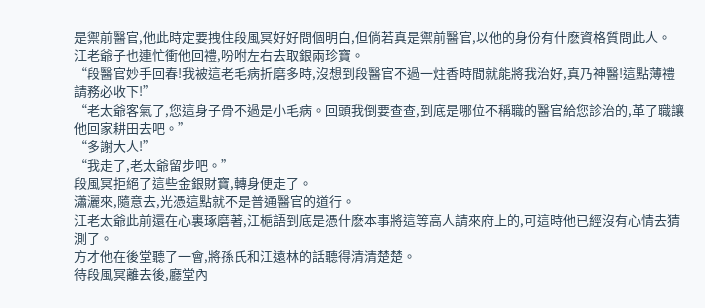是禦前醫官,他此時定要拽住段風冥好好問個明白,但倘若真是禦前醫官,以他的身份有什麽資格質問此人。
江老爺子也連忙衝他回禮,吩咐左右去取銀兩珍寶。
“段醫官妙手回春!我被這老毛病折磨多時,沒想到段醫官不過一炷香時間就能將我治好,真乃神醫!這點薄禮請務必收下!”
“老太爺客氣了,您這身子骨不過是小毛病。回頭我倒要查查,到底是哪位不稱職的醫官給您診治的,革了職讓他回家耕田去吧。”
“多謝大人!”
“我走了,老太爺留步吧。”
段風冥拒絕了這些金銀財寶,轉身便走了。
瀟灑來,隨意去,光憑這點就不是普通醫官的道行。
江老太爺此前還在心裏琢磨著,江梔語到底是憑什麽本事將這等高人請來府上的,可這時他已經沒有心情去猜測了。
方才他在後堂聽了一會,將孫氏和江遠林的話聽得清清楚楚。
待段風冥離去後,廳堂內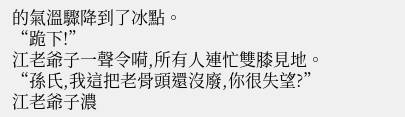的氣溫驟降到了冰點。
“跪下!”
江老爺子一聲令嗬,所有人連忙雙膝見地。
“孫氏,我這把老骨頭還沒廢,你很失望?”江老爺子濃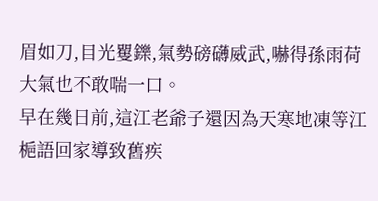眉如刀,目光矍鑠,氣勢磅礴威武,嚇得孫雨荷大氣也不敢喘一口。
早在幾日前,這江老爺子還因為天寒地凍等江梔語回家導致舊疾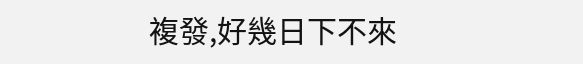複發,好幾日下不來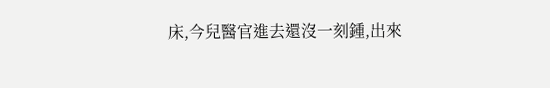床,今兒醫官進去還沒一刻鍾,出來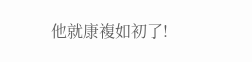他就康複如初了!